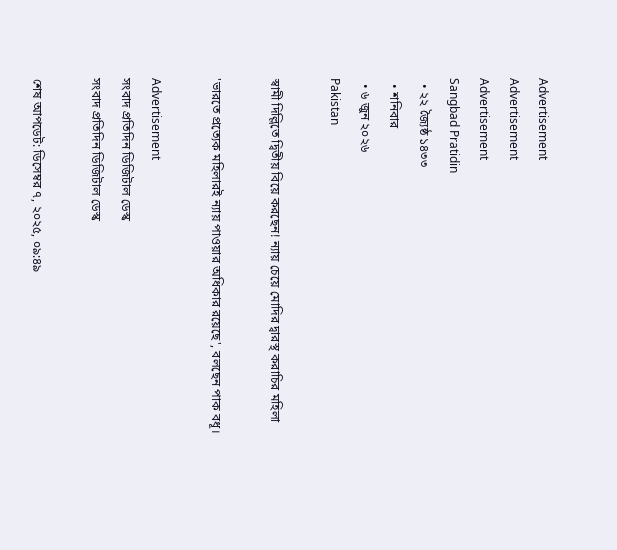Advertisement
Advertisement
Advertisement
Sangbad Pratidin
  • ২২ জ্যৈষ্ঠ ১৪৩৩
  • শনিবার
  • ৬ জুন ২০২৬
Pakistan

স্বামী দিল্লিতে দ্বিতীয় বিয়ে করছেন! ন্যায় চেয়ে মোদির দ্বারস্থ করাচির মহিলা

'ভারতে প্রত্যেক মহিলারই ন্যায় পাওয়ার অধিকার রয়েছে', বলছেন পাক বধূ।

Advertisement
সংবাদ প্রতিদিন ডিজিটাল ডেস্ক
সংবাদ প্রতিদিন ডিজিটাল ডেস্ক

শেষ আপডেট: ডিসেম্বর ৭, ২০২৫, ০৯:৪৯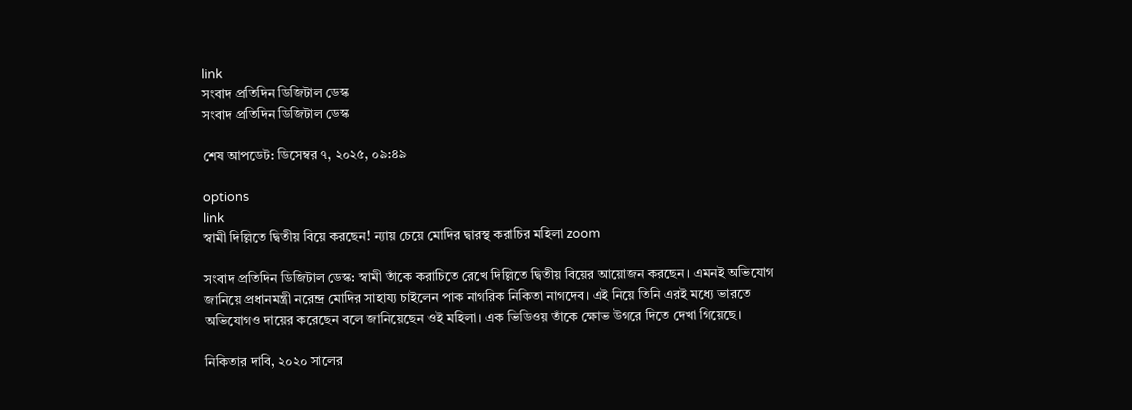link
সংবাদ প্রতিদিন ডিজিটাল ডেস্ক
সংবাদ প্রতিদিন ডিজিটাল ডেস্ক

শেষ আপডেট: ডিসেম্বর ৭, ২০২৫, ০৯:৪৯

options
link
স্বামী দিল্লিতে দ্বিতীয় বিয়ে করছেন! ন্যায় চেয়ে মোদির দ্বারস্থ করাচির মহিলা zoom

সংবাদ প্রতিদিন ডিজিটাল ডেস্ক: স্বামী তাঁকে করাচিতে রেখে দিল্লিতে দ্বিতীয় বিয়ের আয়োজন করছেন। এমনই অভিযোগ জানিয়ে প্রধানমন্ত্রী নরেন্দ্র মোদির সাহায্য চাইলেন পাক নাগরিক নিকিতা নাগদেব। এই নিয়ে তিনি এরই মধ্যে ভারতে অভিযোগও দায়ের করেছেন বলে জানিয়েছেন ওই মহিলা। এক ভিডিওয় তাঁকে ক্ষোভ উগরে দিতে দেখা গিয়েছে।

নিকিতার দাবি, ২০২০ সালের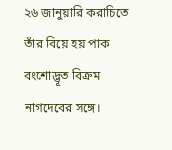২৬ জানুয়ারি করাচিতে তাঁর বিয়ে হয় পাক বংশোদ্ভূত বিক্রম নাগদেবের সঙ্গে।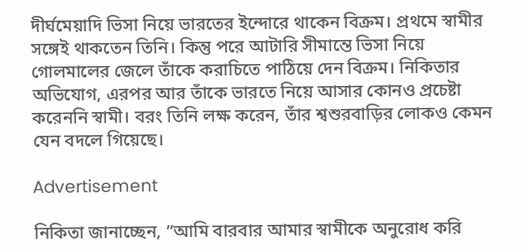দীর্ঘমেয়াদি ভিসা নিয়ে ভারতের ইন্দোরে থাকেন বিক্রম। প্রথমে স্বামীর সঙ্গেই থাকতেন তিনি। কিন্তু পরে আটারি সীমান্তে ভিসা নিয়ে গোলমালের জেলে তাঁকে করাচিতে পাঠিয়ে দেন বিক্রম। নিকিতার অভিযোগ, এরপর আর তাঁকে ভারতে নিয়ে আসার কোনও প্রচেষ্টা করেননি স্বামী। বরং তিনি লক্ষ করেন, তাঁর শ্বশুরবাড়ির লোকও কেমন যেন বদলে গিয়েছে।

Advertisement

নিকিতা জানাচ্ছেন, ”আমি বারবার আমার স্বামীকে অনুরোধ করি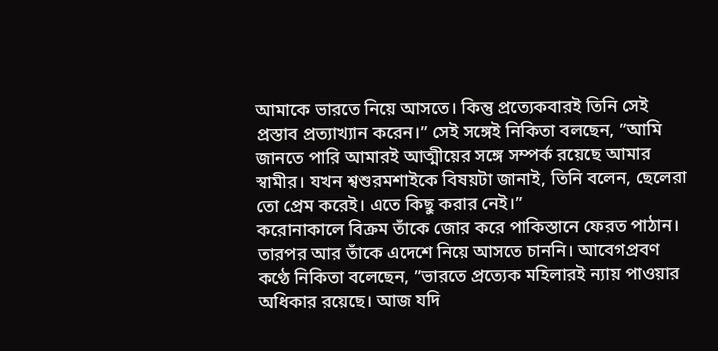আমাকে ভারতে নিয়ে আসতে। কিন্তু প্রত্যেকবারই তিনি সেই প্রস্তাব প্রত্যাখ্যান করেন।” সেই সঙ্গেই নিকিতা বলছেন, ”আমি জানতে পারি আমারই আত্মীয়ের সঙ্গে সম্পর্ক রয়েছে আমার স্বামীর। যখন শ্বশুরমশাইকে বিষয়টা জানাই, তিনি বলেন, ছেলেরা তো প্রেম করেই। এতে কিছু করার নেই।”
করোনাকালে বিক্রম তাঁকে জোর করে পাকিস্তানে ফেরত পাঠান। তারপর আর তাঁকে এদেশে নিয়ে আসতে চাননি। আবেগপ্রবণ কণ্ঠে নিকিতা বলেছেন, ”ভারতে প্রত্যেক মহিলারই ন্যায় পাওয়ার অধিকার রয়েছে। আজ যদি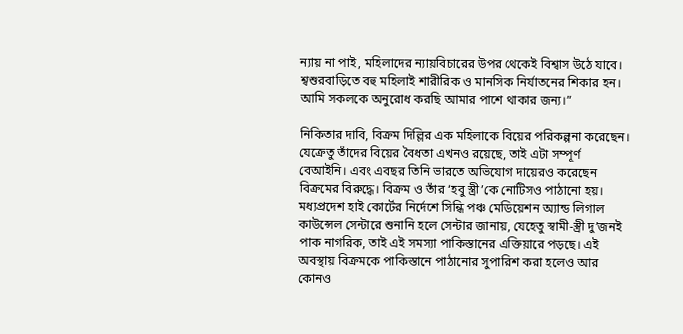ন্যায় না পাই, মহিলাদের ন্যায়বিচারের উপর থেকেই বিশ্বাস উঠে যাবে। শ্বশুরবাড়িতে বহু মহিলাই শারীরিক ও মানসিক নির্যাতনের শিকার হন। আমি সকলকে অনুরোধ করছি আমার পাশে থাকার জন্য।”

নিকিতার দাবি, বিক্রম দিল্লির এক মহিলাকে বিয়ের পরিকল্পনা করেছেন। যেক্রেতু তাঁদের বিয়ের বৈধতা এখনও রয়েছে, তাই এটা সম্পূর্ণ বেআইনি। এবং এবছর তিনি ভারতে অভিযোগ দায়েরও করেছেন বিক্রমের বিরুদ্ধে। বিক্রম ও তাঁর ‘হবু স্ত্রী’কে নোটিসও পাঠানো হয়। মধ্যপ্রদেশ হাই কোর্টের নির্দেশে সিন্ধি পঞ্চ মেডিয়েশন অ্যান্ড লিগাল কাউন্সেল সেন্টারে শুনানি হলে সেন্টার জানায়, যেহেতু স্বামী-স্ত্রী দু’জনই পাক নাগরিক, তাই এই সমস্যা পাকিস্তানের এক্তিয়ারে পড়ছে। এই অবস্থায় বিক্রমকে পাকিস্তানে পাঠানোর সুপারিশ করা হলেও আর কোনও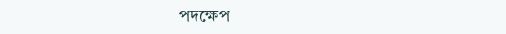পদক্ষেপ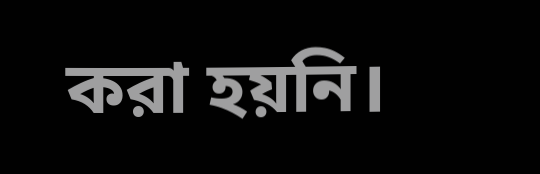করা হয়নি।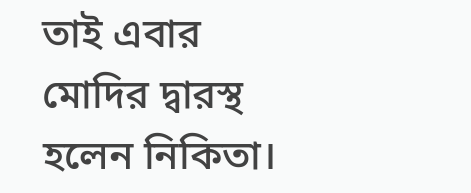তাই এবার মোদির দ্বারস্থ হলেন নিকিতা।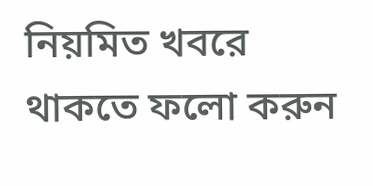নিয়মিত খবরে থাকতে ফলো করুন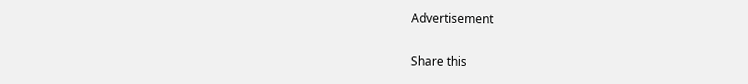Advertisement

Share this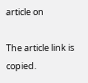article on

The article link is copied.